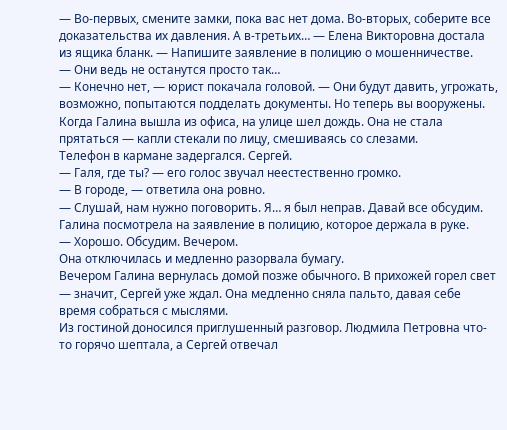— Во-первых, смените замки, пока вас нет дома. Во-вторых, соберите все доказательства их давления. А в-третьих… — Елена Викторовна достала из ящика бланк. — Напишите заявление в полицию о мошенничестве.
— Они ведь не останутся просто так…
— Конечно нет, — юрист покачала головой. — Они будут давить, угрожать, возможно, попытаются подделать документы. Но теперь вы вооружены.
Когда Галина вышла из офиса, на улице шел дождь. Она не стала прятаться — капли стекали по лицу, смешиваясь со слезами.
Телефон в кармане задергался. Сергей.
— Галя, где ты? — его голос звучал неестественно громко.
— В городе, — ответила она ровно.
— Слушай, нам нужно поговорить. Я… я был неправ. Давай все обсудим.
Галина посмотрела на заявление в полицию, которое держала в руке.
— Хорошо. Обсудим. Вечером.
Она отключилась и медленно разорвала бумагу.
Вечером Галина вернулась домой позже обычного. В прихожей горел свет — значит, Сергей уже ждал. Она медленно сняла пальто, давая себе время собраться с мыслями.
Из гостиной доносился приглушенный разговор. Людмила Петровна что-то горячо шептала, а Сергей отвечал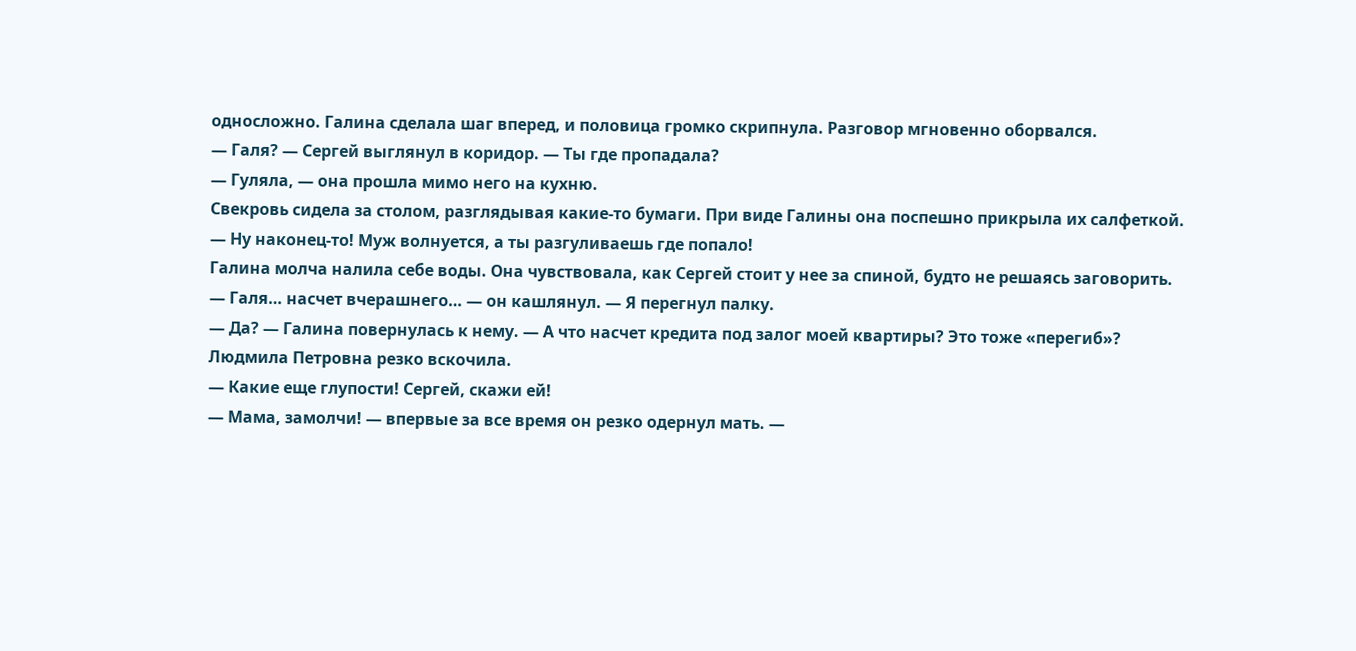односложно. Галина сделала шаг вперед, и половица громко скрипнула. Разговор мгновенно оборвался.
— Галя? — Сергей выглянул в коридор. — Ты где пропадала?
— Гуляла, — она прошла мимо него на кухню.
Свекровь сидела за столом, разглядывая какие-то бумаги. При виде Галины она поспешно прикрыла их салфеткой.
— Ну наконец-то! Муж волнуется, а ты разгуливаешь где попало!
Галина молча налила себе воды. Она чувствовала, как Сергей стоит у нее за спиной, будто не решаясь заговорить.
— Галя… насчет вчерашнего… — он кашлянул. — Я перегнул палку.
— Да? — Галина повернулась к нему. — А что насчет кредита под залог моей квартиры? Это тоже «перегиб»?
Людмила Петровна резко вскочила.
— Какие еще глупости! Сергей, скажи ей!
— Мама, замолчи! — впервые за все время он резко одернул мать. —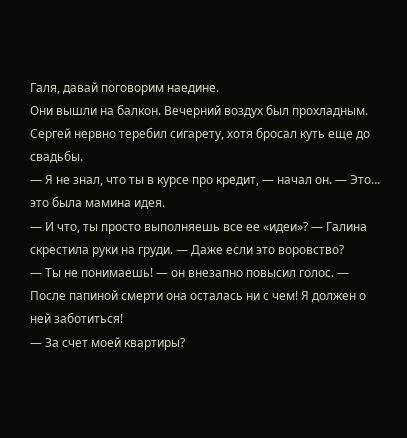Галя, давай поговорим наедине.
Они вышли на балкон. Вечерний воздух был прохладным. Сергей нервно теребил сигарету, хотя бросал куть еще до свадьбы.
— Я не знал, что ты в курсе про кредит, — начал он. — Это… это была мамина идея.
— И что, ты просто выполняешь все ее «идеи»? — Галина скрестила руки на груди. — Даже если это воровство?
— Ты не понимаешь! — он внезапно повысил голос. — После папиной смерти она осталась ни с чем! Я должен о ней заботиться!
— За счет моей квартиры?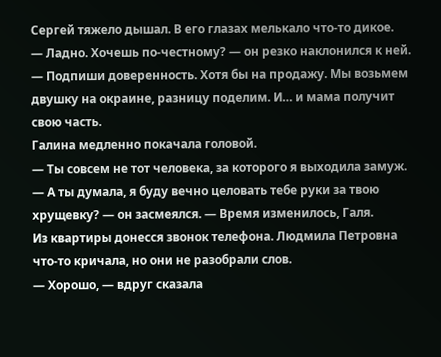Сергей тяжело дышал. В его глазах мелькало что-то дикое.
— Ладно. Хочешь по-честному? — он резко наклонился к ней. — Подпиши доверенность. Хотя бы на продажу. Мы возьмем двушку на окраине, разницу поделим. И… и мама получит свою часть.
Галина медленно покачала головой.
— Ты совсем не тот человека, за которого я выходила замуж.
— А ты думала, я буду вечно целовать тебе руки за твою хрущевку? — он засмеялся. — Время изменилось, Галя.
Из квартиры донесся звонок телефона. Людмила Петровна что-то кричала, но они не разобрали слов.
— Хорошо, — вдруг сказала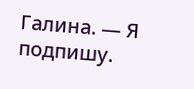Галина. — Я подпишу.